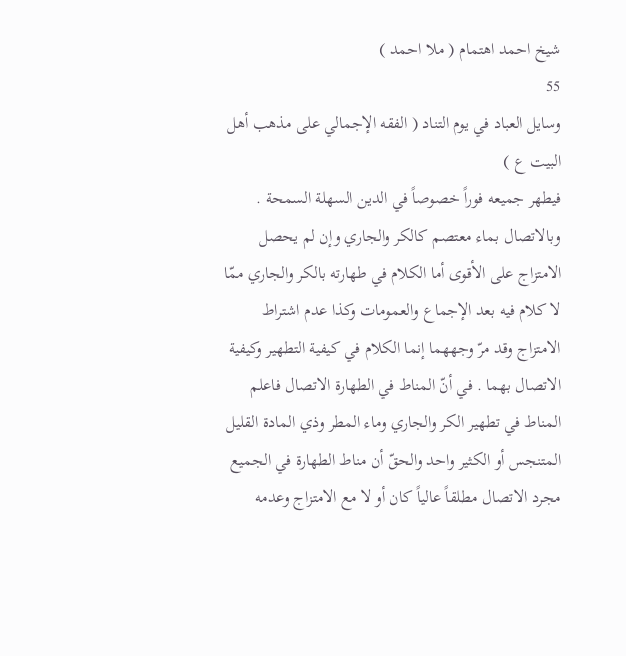شيخ احمد اهتمام ( ملا احمد )
55
وسايل العباد في يوم التناد ( الفقه الإجمالي على مذهب أهل البيت ع )
فيطهر جميعه فوراً خصوصاً في الدين السهلة السمحة . وبالاتصال بماء معتصم كالكر والجاري وإن لم يحصل الامتزاج على الأقوى أما الكلام في طهارته بالكر والجاري ممّا لا كلام فيه بعد الإجماع والعمومات وكذا عدم اشتراط الامتزاج وقد مرّ وجههما إنما الكلام في كيفية التطهير وكيفية الاتصال بهما . في أنّ المناط في الطهارة الاتصال فاعلم المناط في تطهير الكر والجاري وماء المطر وذي المادة القليل المتنجس أو الكثير واحد والحقّ أن مناط الطهارة في الجميع مجرد الاتصال مطلقاً عالياً كان أو لا مع الامتزاج وعدمه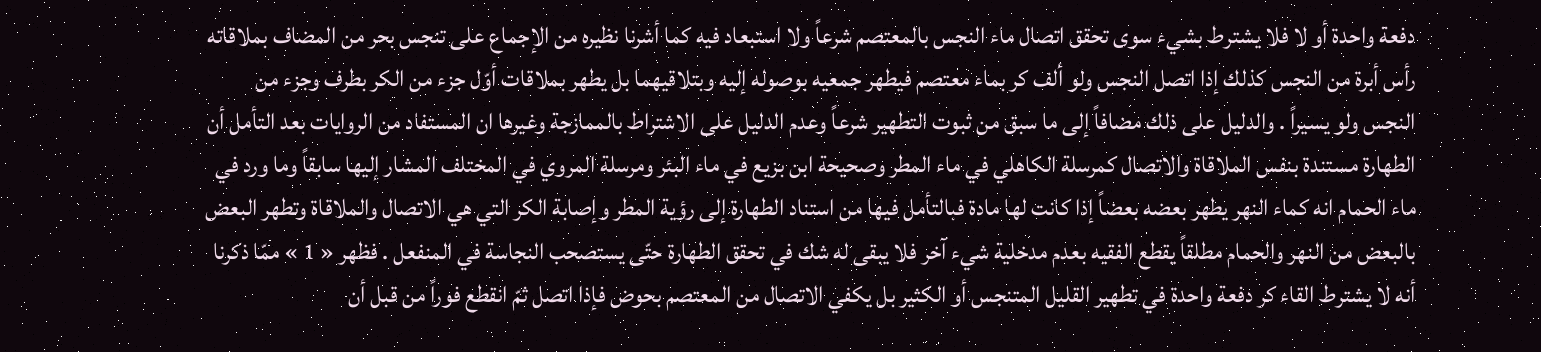دفعة واحدة أو لا فلا يشترط بشيء سوى تحقق اتصال ماء النجس بالمعتصم شرعاً ولا استبعاد فيه كما أشرنا نظيره من الإجماع على تنجس بحر من المضاف بملاقاته رأس أبرة من النجس كذلك إذا اتصل النجس ولو ألف كر بماء معتصم فيطهر جمعيه بوصوله إليه وبتلاقيهما بل يطهر بملاقات أوّل جزء من الكر بطرف وجزء من النجس ولو يسيراً . والدليل على ذلك مضافاً إلى ما سبق من ثبوت التطهير شرعاً وعدم الدليل على الاشتراط بالممازجة وغيرها ان المستفاد من الروايات بعد التأمل أن الطهارة مستندة بنفس الملاقاة والاتصال كمرسلة الكاهلي في ماء المطر وصحيحة ابن بزيع في ماء البئر ومرسلة المروي في المختلف المشار إليها سابقاً وما ورد في ماء الحمام انه كماء النهر يطهر بعضه بعضاً إذا كانت لها مادة فبالتأمل فيها من استناد الطهارة إلى رؤية المطر وإصابة الكر التي هي الاتصال والملاقاة وتطهر البعض بالبعض من النهر والحمام مطلقاً يقطع الفقيه بعدم مدخلية شيء آخر فلا يبقى له شك في تحقق الطهارة حتّى يستصحب النجاسة في المنفعل . فظهر « 1 » ممّا ذكرنا أنه لا يشترط القاء كر دفعة واحدة في تطهير القليل المتنجس أو الكثير بل يكفي الاتصال من المعتصم بحوض فإذا اتصل ثمّ انقطع فوراً من قبل أن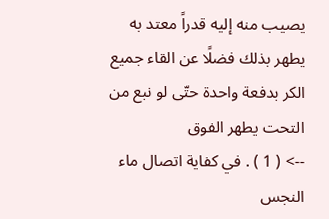يصيب منه إليه قدراً معتد به يطهر بذلك فضلًا عن القاء جميع الكر بدفعة واحدة حتّى لو نبع من التحت يطهر الفوق
--> ( 1 ) . في كفاية اتصال ماء النجس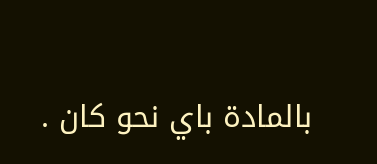بالمادة باي نحو كان .